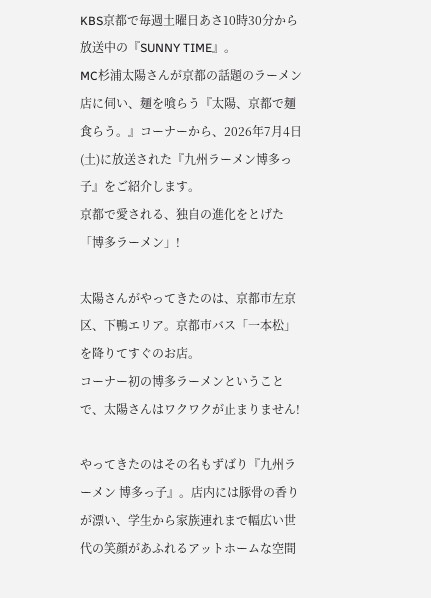KBS京都で毎週土曜日あさ10時30分から放送中の『SUNNY TIME』。
MC杉浦太陽さんが京都の話題のラーメン店に伺い、麺を喰らう『太陽、京都で麺食らう。』コーナーから、2026年7月4日(土)に放送された『九州ラーメン博多っ子』をご紹介します。
京都で愛される、独自の進化をとげた「博多ラーメン」!

太陽さんがやってきたのは、京都市左京区、下鴨エリア。京都市バス「一本松」を降りてすぐのお店。
コーナー初の博多ラーメンということで、太陽さんはワクワクが止まりません!

やってきたのはその名もずばり『九州ラーメン 博多っ子』。店内には豚骨の香りが漂い、学生から家族連れまで幅広い世代の笑顔があふれるアットホームな空間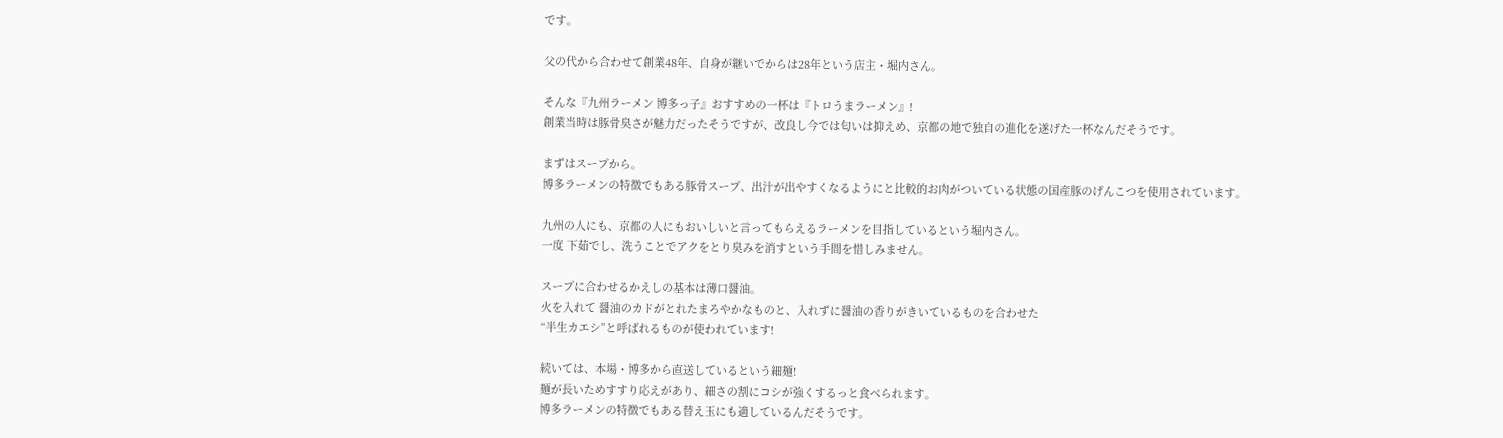です。

父の代から合わせて創業48年、自身が継いでからは28年という店主・堀内さん。

そんな『九州ラーメン 博多っ子』おすすめの一杯は『トロうまラーメン』!
創業当時は豚骨臭さが魅力だったそうですが、改良し今では匂いは抑えめ、京都の地で独自の進化を遂げた一杯なんだそうです。

まずはスープから。
博多ラーメンの特徴でもある豚骨スープ、出汁が出やすくなるようにと比較的お肉がついている状態の国産豚のげんこつを使用されています。

九州の人にも、京都の人にもおいしいと言ってもらえるラーメンを目指しているという堀内さん。
一度 下茹でし、洗うことでアクをとり臭みを消すという手間を惜しみません。

スープに合わせるかえしの基本は薄口醤油。
火を入れて 醤油のカドがとれたまろやかなものと、入れずに醤油の香りがきいているものを合わせた
“半生カエシ”と呼ばれるものが使われています!

続いては、本場・博多から直送しているという細麺!
麺が長いためすすり応えがあり、細さの割にコシが強くするっと食べられます。
博多ラーメンの特徴でもある替え玉にも適しているんだそうです。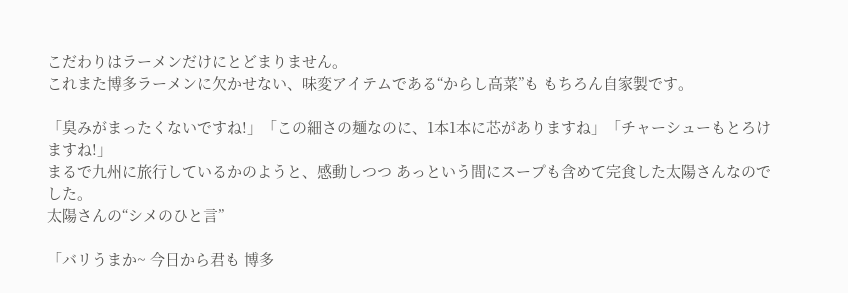こだわりはラーメンだけにとどまりません。
これまた博多ラーメンに欠かせない、味変アイテムである“からし高菜”も もちろん自家製です。

「臭みがまったくないですね!」「この細さの麺なのに、1本1本に芯がありますね」「チャーシューもとろけますね!」
まるで九州に旅行しているかのようと、感動しつつ あっという間にスープも含めて完食した太陽さんなのでした。
太陽さんの“シメのひと言”

「バリうまか~ 今日から君も 博多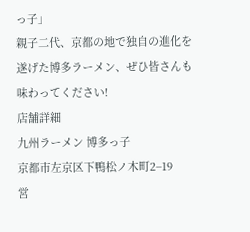っ子」
親子二代、京都の地で独自の進化を遂げた博多ラーメン、ぜひ皆さんも味わってください!
店舗詳細
九州ラーメン 博多っ子
京都市左京区下鴨松ノ木町2−19
営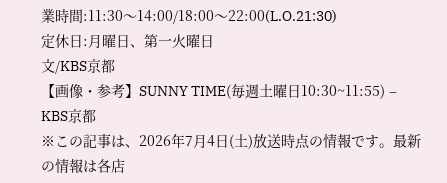業時間:11:30〜14:00/18:00〜22:00(L.O.21:30)
定休日:月曜日、第一火曜日
文/KBS京都
【画像・参考】SUNNY TIME(毎週土曜日10:30~11:55) – KBS京都
※この記事は、2026年7月4日(土)放送時点の情報です。最新の情報は各店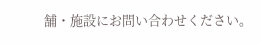舗・施設にお問い合わせください。